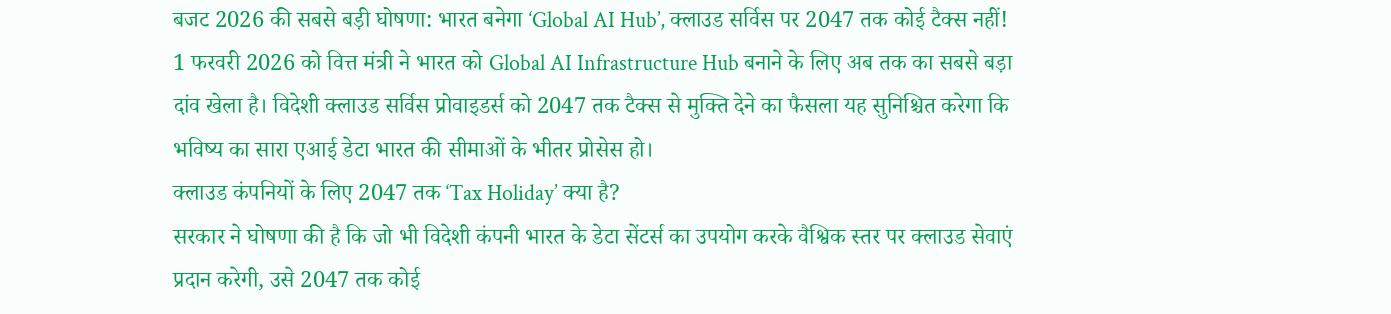बजट 2026 की सबसे बड़ी घोषणा: भारत बनेगा ‘Global AI Hub’, क्लाउड सर्विस पर 2047 तक कोई टैक्स नहीं!
1 फरवरी 2026 को वित्त मंत्री ने भारत को Global AI Infrastructure Hub बनाने के लिए अब तक का सबसे बड़ा दांव खेला है। विदेशी क्लाउड सर्विस प्रोवाइडर्स को 2047 तक टैक्स से मुक्ति देने का फैसला यह सुनिश्चित करेगा कि भविष्य का सारा एआई डेटा भारत की सीमाओं के भीतर प्रोसेस हो।
क्लाउड कंपनियों के लिए 2047 तक ‘Tax Holiday’ क्या है?
सरकार ने घोषणा की है कि जो भी विदेशी कंपनी भारत के डेटा सेंटर्स का उपयोग करके वैश्विक स्तर पर क्लाउड सेवाएं प्रदान करेगी, उसे 2047 तक कोई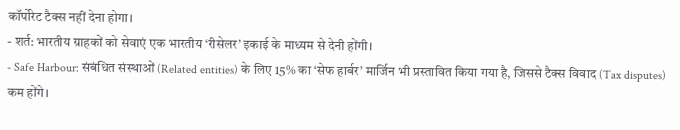कॉर्पोरेट टैक्स नहीं देना होगा।
- शर्त: भारतीय ग्राहकों को सेवाएं एक भारतीय ‘रीसेलर’ इकाई के माध्यम से देनी होंगी।
- Safe Harbour: संबंधित संस्थाओं (Related entities) के लिए 15% का ‘सेफ हार्बर’ मार्जिन भी प्रस्तावित किया गया है, जिससे टैक्स विवाद (Tax disputes) कम होंगे।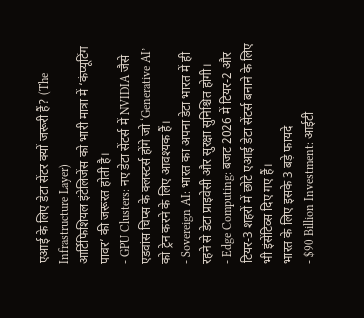एआई के लिए डेटा सेंटर क्यों जरूरी हैं? (The Infrastructure Layer)
आर्टिफिशियल इंटेलिजेंस को भारी मात्रा में ‘कंप्यूटिंग पावर’ की जरूरत होती है।
- GPU Clusters: नए डेटा सेंटर्स में NVIDIA जैसे एडवांस चिप्स के क्लस्टर्स होंगे जो ‘Generative AI’ को ट्रेन करने के लिए आवश्यक हैं।
- Sovereign AI: भारत का अपना डेटा भारत में ही रहने से डेटा प्राइवेसी और सुरक्षा सुनिश्चित होगी।
- Edge Computing: बजट 2026 में टियर-2 और टियर-3 शहरों में छोटे एआई डेटा सेंटर्स बनाने के लिए भी इंसेंटिव्स दिए गए हैं।
भारत के लिए इसके 3 बड़े फायदे
- $90 Billion Investment: आईटी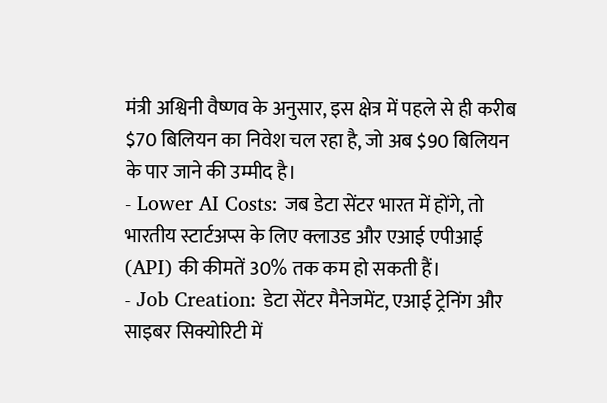मंत्री अश्विनी वैष्णव के अनुसार, इस क्षेत्र में पहले से ही करीब $70 बिलियन का निवेश चल रहा है, जो अब $90 बिलियन के पार जाने की उम्मीद है।
- Lower AI Costs: जब डेटा सेंटर भारत में होंगे, तो भारतीय स्टार्टअप्स के लिए क्लाउड और एआई एपीआई (API) की कीमतें 30% तक कम हो सकती हैं।
- Job Creation: डेटा सेंटर मैनेजमेंट, एआई ट्रेनिंग और साइबर सिक्योरिटी में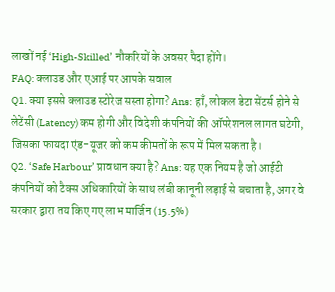लाखों नई ‘High-Skilled’ नौकरियों के अवसर पैदा होंगे।
FAQ: क्लाउड और एआई पर आपके सवाल
Q1. क्या इससे क्लाउड स्टोरेज सस्ता होगा? Ans: हाँ, लोकल डेटा सेंटर्स होने से लेटेंसी (Latency) कम होगी और विदेशी कंपनियों की ऑपरेशनल लागत घटेगी, जिसका फायदा एंड-यूजर को कम कीमतों के रूप में मिल सकता है।
Q2. ‘Safe Harbour’ प्रावधान क्या है? Ans: यह एक नियम है जो आईटी कंपनियों को टैक्स अधिकारियों के साथ लंबी कानूनी लड़ाई से बचाता है, अगर वे सरकार द्वारा तय किए गए लाभ मार्जिन (15.5%)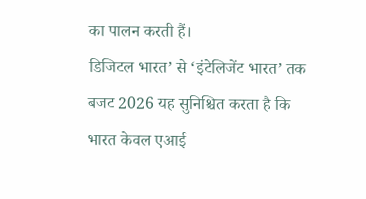का पालन करती हैं।
डिजिटल भारत’ से ‘इंटेलिजेंट भारत’ तक
बजट 2026 यह सुनिश्चित करता है कि भारत केवल एआई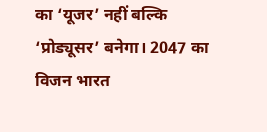का ‘यूजर’ नहीं बल्कि ‘प्रोड्यूसर’ बनेगा। 2047 का विजन भारत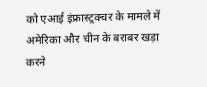को एआई इंफ्रास्ट्रक्चर के मामले में अमेरिका और चीन के बराबर खड़ा करने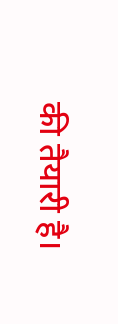की तैयारी है।